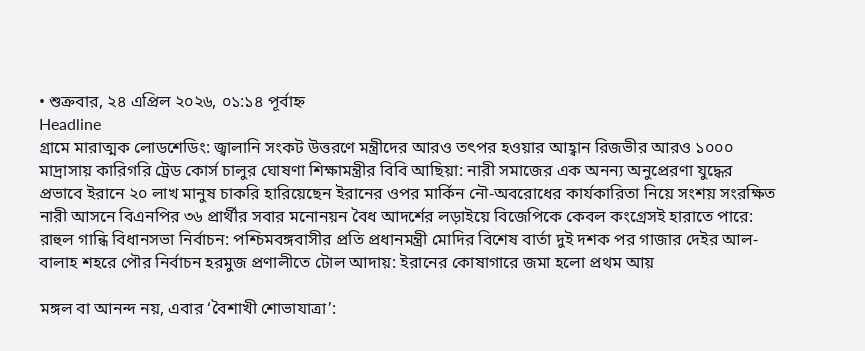• শুক্রবার, ২৪ এপ্রিল ২০২৬, ০১:১৪ পূর্বাহ্ন
Headline
গ্রামে মারাত্মক লোডশেডিং: জ্বালানি সংকট উত্তরণে মন্ত্রীদের আরও তৎপর হওয়ার আহ্বান রিজভীর আরও ১০০০ মাদ্রাসায় কারিগরি ট্রেড কোর্স চালুর ঘোষণা শিক্ষামন্ত্রীর বিবি আছিয়া: নারী সমাজের এক অনন্য অনুপ্রেরণা যুদ্ধের প্রভাবে ইরানে ২০ লাখ মানুষ চাকরি হারিয়েছেন ইরানের ওপর মার্কিন নৌ-অবরোধের কার্যকারিতা নিয়ে সংশয় সংরক্ষিত নারী আসনে বিএনপির ৩৬ প্রার্থীর সবার মনোনয়ন বৈধ আদর্শের লড়াইয়ে বিজেপিকে কেবল কংগ্রেসই হারাতে পারে: রাহুল গান্ধি বিধানসভা নির্বাচন: পশ্চিমবঙ্গবাসীর প্রতি প্রধানমন্ত্রী মোদির বিশেষ বার্তা দুই দশক পর গাজার দেইর আল-বালাহ শহরে পৌর নির্বাচন হরমুজ প্রণালীতে টোল আদায়: ইরানের কোষাগারে জমা হলো প্রথম আয়

মঙ্গল বা আনন্দ নয়, এবার ‘বৈশাখী শোভাযাত্রা’: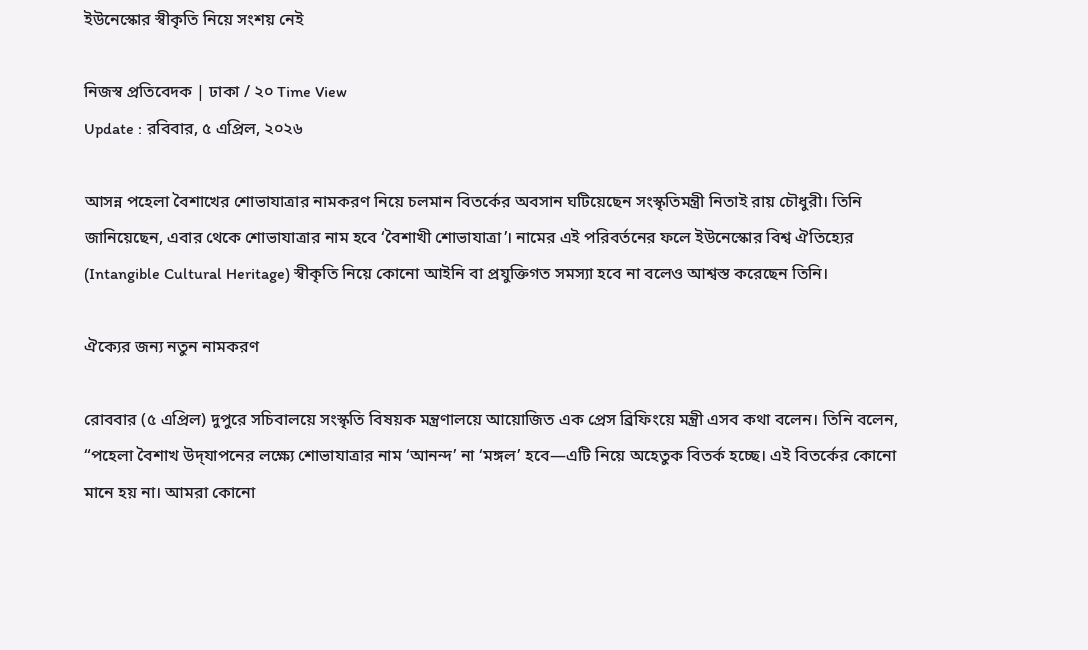ইউনেস্কোর স্বীকৃতি নিয়ে সংশয় নেই

নিজস্ব প্রতিবেদক | ঢাকা / ২০ Time View
Update : রবিবার, ৫ এপ্রিল, ২০২৬

আসন্ন পহেলা বৈশাখের শোভাযাত্রার নামকরণ নিয়ে চলমান বিতর্কের অবসান ঘটিয়েছেন সংস্কৃতিমন্ত্রী নিতাই রায় চৌধুরী। তিনি জানিয়েছেন, এবার থেকে শোভাযাত্রার নাম হবে ‘বৈশাখী শোভাযাত্রা’। নামের এই পরিবর্তনের ফলে ইউনেস্কোর বিশ্ব ঐতিহ্যের (Intangible Cultural Heritage) স্বীকৃতি নিয়ে কোনো আইনি বা প্রযুক্তিগত সমস্যা হবে না বলেও আশ্বস্ত করেছেন তিনি।

ঐক্যের জন্য নতুন নামকরণ

রোববার (৫ এপ্রিল) দুপুরে সচিবালয়ে সংস্কৃতি বিষয়ক মন্ত্রণালয়ে আয়োজিত এক প্রেস ব্রিফিংয়ে মন্ত্রী এসব কথা বলেন। তিনি বলেন, “পহেলা বৈশাখ উদ্‌যাপনের লক্ষ্যে শোভাযাত্রার নাম ‘আনন্দ’ না ‘মঙ্গল’ হবে—এটি নিয়ে অহেতুক বিতর্ক হচ্ছে। এই বিতর্কের কোনো মানে হয় না। আমরা কোনো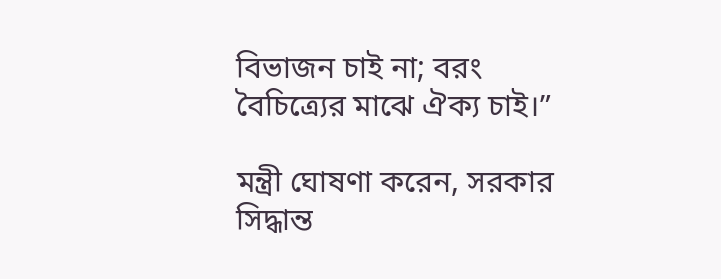বিভাজন চাই না; বরং বৈচিত্র্যের মাঝে ঐক্য চাই।”

মন্ত্রী ঘোষণা করেন, সরকার সিদ্ধান্ত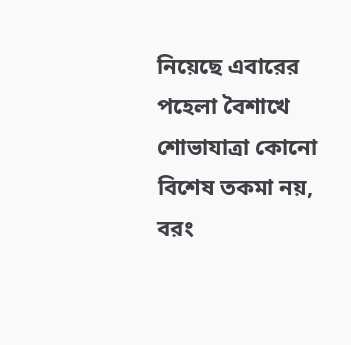নিয়েছে এবারের পহেলা বৈশাখে শোভাযাত্রা কোনো বিশেষ তকমা নয়, বরং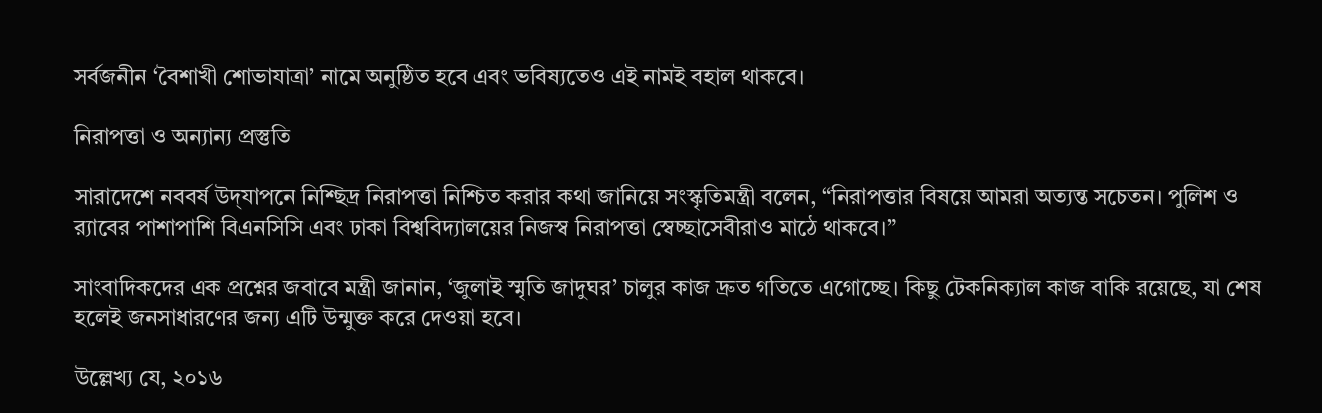সর্বজনীন ‘বৈশাখী শোভাযাত্রা’ নামে অনুষ্ঠিত হবে এবং ভবিষ্যতেও এই নামই বহাল থাকবে।

নিরাপত্তা ও অন্যান্য প্রস্তুতি

সারাদেশে নববর্ষ উদ্‌যাপনে নিশ্ছিদ্র নিরাপত্তা নিশ্চিত করার কথা জানিয়ে সংস্কৃতিমন্ত্রী বলেন, “নিরাপত্তার বিষয়ে আমরা অত্যন্ত সচেতন। পুলিশ ও র‍্যাবের পাশাপাশি বিএনসিসি এবং ঢাকা বিশ্ববিদ্যালয়ের নিজস্ব নিরাপত্তা স্বেচ্ছাসেবীরাও মাঠে থাকবে।”

সাংবাদিকদের এক প্রশ্নের জবাবে মন্ত্রী জানান, ‘জুলাই স্মৃতি জাদুঘর’ চালুর কাজ দ্রুত গতিতে এগোচ্ছে। কিছু টেকনিক্যাল কাজ বাকি রয়েছে, যা শেষ হলেই জনসাধারণের জন্য এটি উন্মুক্ত করে দেওয়া হবে।

উল্লেখ্য যে, ২০১৬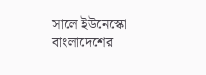সালে ইউনেস্কো বাংলাদেশের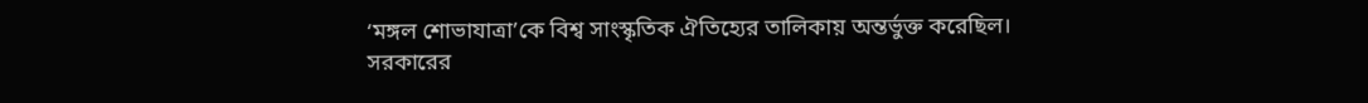‘মঙ্গল শোভাযাত্রা’কে বিশ্ব সাংস্কৃতিক ঐতিহ্যের তালিকায় অন্তর্ভুক্ত করেছিল। সরকারের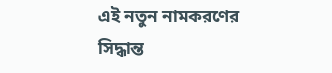এই নতুন নামকরণের সিদ্ধান্ত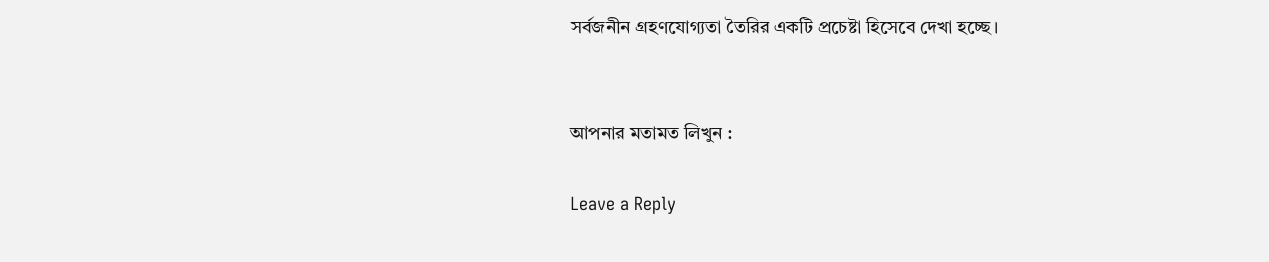সর্বজনীন গ্রহণযোগ্যতা তৈরির একটি প্রচেষ্টা হিসেবে দেখা হচ্ছে।


আপনার মতামত লিখুন :

Leave a Reply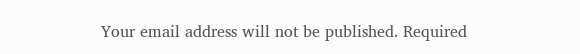Your email address will not be published. Required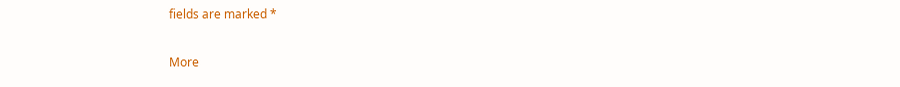fields are marked *

More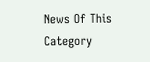News Of This Category